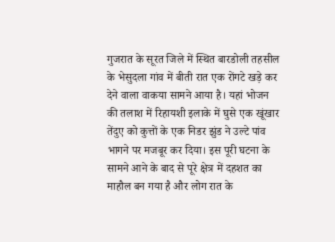गुजरात के सूरत जिले में स्थित बारडोली तहसील के भेसुदला गांव में बीती रात एक रोंगटे खड़े कर देने वाला वाकया सामने आया है। यहां भोजन की तलाश में रिहायशी इलाके में घुसे एक खूंखार तेंदुए को कुत्तों के एक निडर झुंड ने उल्टे पांव भागने पर मजबूर कर दिया। इस पूरी घटना के सामने आने के बाद से पूरे क्षेत्र में दहशत का माहौल बन गया है और लोग रात के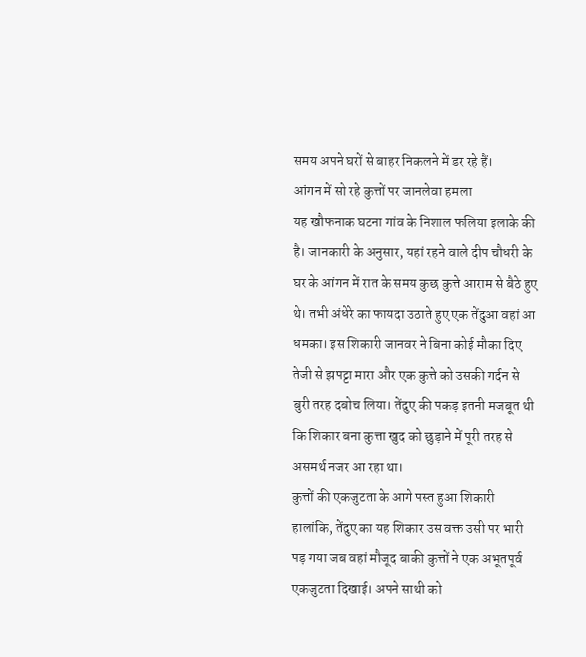समय अपने घरों से बाहर निकलने में डर रहे हैं।
आंगन में सो रहे कुत्तों पर जानलेवा हमला
यह खौफनाक घटना गांव के निशाल फलिया इलाके की है। जानकारी के अनुसार, यहां रहने वाले दीप चौधरी के घर के आंगन में रात के समय कुछ कुत्ते आराम से बैठे हुए थे। तभी अंधेरे का फायदा उठाते हुए एक तेंदुआ वहां आ धमका। इस शिकारी जानवर ने बिना कोई मौका दिए तेजी से झपट्टा मारा और एक कुत्ते को उसकी गर्दन से बुरी तरह दबोच लिया। तेंदुए की पकड़ इतनी मजबूत थी कि शिकार बना कुत्ता खुद को छुड़ाने में पूरी तरह से असमर्थ नजर आ रहा था।
कुत्तों की एकजुटता के आगे पस्त हुआ शिकारी
हालांकि, तेंदुए का यह शिकार उस वक्त उसी पर भारी पड़ गया जब वहां मौजूद बाकी कुत्तों ने एक अभूतपूर्व एकजुटता दिखाई। अपने साथी को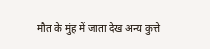मौत के मुंह में जाता देख अन्य कुत्ते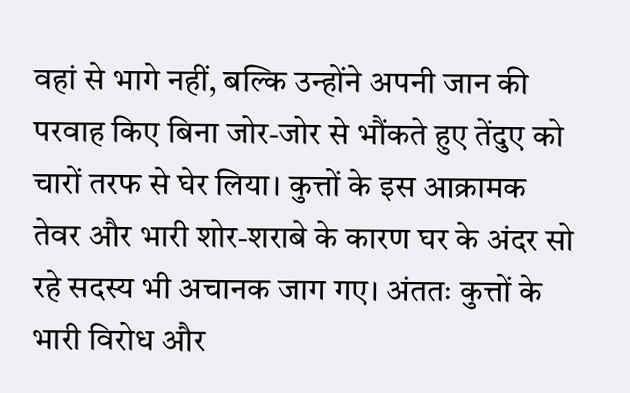वहां से भागे नहीं, बल्कि उन्होंने अपनी जान की परवाह किए बिना जोर-जोर से भौंकते हुए तेंदुए को चारों तरफ से घेर लिया। कुत्तों के इस आक्रामक तेवर और भारी शोर-शराबे के कारण घर के अंदर सो रहे सदस्य भी अचानक जाग गए। अंततः कुत्तों के भारी विरोध और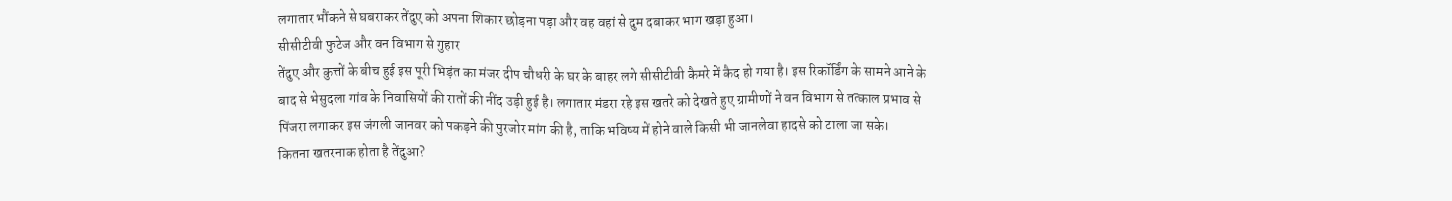लगातार भौंकने से घबराकर तेंदुए को अपना शिकार छोड़ना पड़ा और वह वहां से दुम दबाकर भाग खड़ा हुआ।
सीसीटीवी फुटेज और वन विभाग से गुहार
तेंदुए और कुत्तों के बीच हुई इस पूरी भिड़ंत का मंजर दीप चौधरी के घर के बाहर लगे सीसीटीवी कैमरे में कैद हो गया है। इस रिकॉर्डिंग के सामने आने के बाद से भेसुदला गांव के निवासियों की रातों की नींद उड़ी हुई है। लगातार मंडरा रहे इस खतरे को देखते हुए ग्रामीणों ने वन विभाग से तत्काल प्रभाव से पिंजरा लगाकर इस जंगली जानवर को पकड़ने की पुरजोर मांग की है, ताकि भविष्य में होने वाले किसी भी जानलेवा हादसे को टाला जा सके।
कितना खतरनाक होता है तेंदुआ?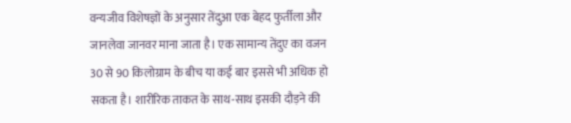वन्यजीव विशेषज्ञों के अनुसार तेंदुआ एक बेहद फुर्तीला और जानलेवा जानवर माना जाता है। एक सामान्य तेंदुए का वजन 30 से 90 किलोग्राम के बीच या कई बार इससे भी अधिक हो सकता है। शारीरिक ताकत के साथ-साथ इसकी दौड़ने की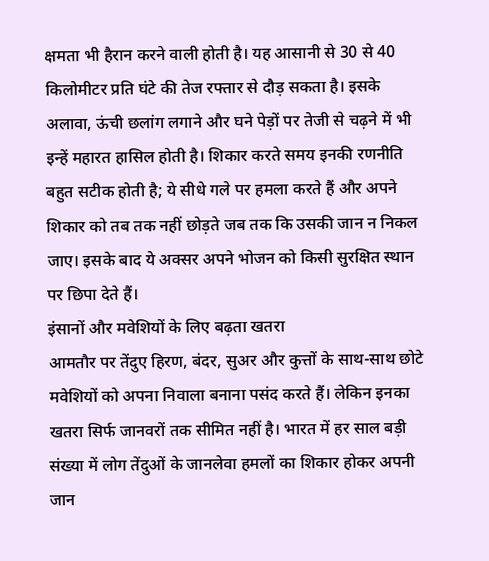क्षमता भी हैरान करने वाली होती है। यह आसानी से 30 से 40 किलोमीटर प्रति घंटे की तेज रफ्तार से दौड़ सकता है। इसके अलावा, ऊंची छलांग लगाने और घने पेड़ों पर तेजी से चढ़ने में भी इन्हें महारत हासिल होती है। शिकार करते समय इनकी रणनीति बहुत सटीक होती है; ये सीधे गले पर हमला करते हैं और अपने शिकार को तब तक नहीं छोड़ते जब तक कि उसकी जान न निकल जाए। इसके बाद ये अक्सर अपने भोजन को किसी सुरक्षित स्थान पर छिपा देते हैं।
इंसानों और मवेशियों के लिए बढ़ता खतरा
आमतौर पर तेंदुए हिरण, बंदर, सुअर और कुत्तों के साथ-साथ छोटे मवेशियों को अपना निवाला बनाना पसंद करते हैं। लेकिन इनका खतरा सिर्फ जानवरों तक सीमित नहीं है। भारत में हर साल बड़ी संख्या में लोग तेंदुओं के जानलेवा हमलों का शिकार होकर अपनी जान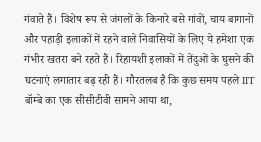गंवाते हैं। विशेष रूप से जंगलों के किनारे बसे गांवों, चाय बागानों और पहाड़ी इलाकों में रहने वाले निवासियों के लिए ये हमेशा एक गंभीर खतरा बने रहते हैं। रिहायशी इलाकों में तेंदुओं के घुसने की घटनाएं लगातार बढ़ रही हैं। गौरतलब है कि कुछ समय पहले IIT बॉम्बे का एक सीसीटीवी सामने आया था,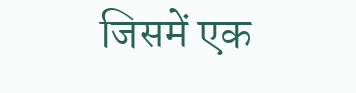जिसमें एक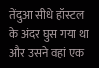तेंदुआ सीधे हॉस्टल के अंदर घुस गया था और उसने वहां एक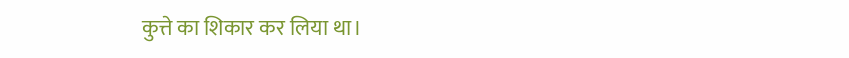कुत्ते का शिकार कर लिया था।